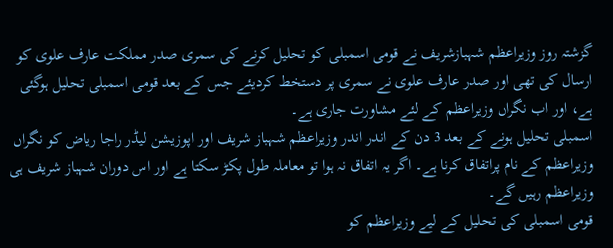گزشتہ روز وزیراعظم شہبازشریف نے قومی اسمبلی کو تحلیل کرنے کی سمری صدر مملکت عارف علوی کو ارسال کی تھی اور صدر عارف علوی نے سمری پر دستخط کردیئے جس کے بعد قومی اسمبلی تحلیل ہوگئی ہے، اور اب نگراں وزیراعظم کے لئے مشاورت جاری ہے۔
اسمبلی تحلیل ہونے کے بعد 3 دن کے اندر اندر وزیراعظم شہباز شریف اور اپوزیشن لیڈر راجا ریاض کو نگراں وزیراعظم کے نام پراتفاق کرنا ہے۔ اگر یہ اتفاق نہ ہوا تو معاملہ طول پکڑ سکتا ہے اور اس دوران شہباز شریف ہی وزیراعظم رہیں گے۔
قومی اسمبلی کی تحلیل کے لیے وزیراعظم کو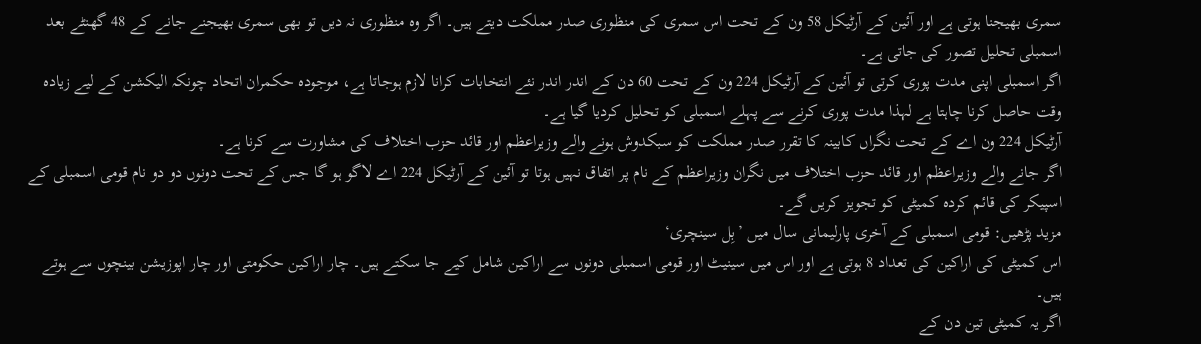سمری بھیجنا ہوتی ہے اور آئین کے آرٹیکل 58 ون کے تحت اس سمری کی منظوری صدر مملکت دیتے ہیں۔ اگر وہ منظوری نہ دیں تو بھی سمری بھیجنے جانے کے 48 گھنٹے بعد اسمبلی تحلیل تصور کی جاتی ہے۔
اگر اسمبلی اپنی مدت پوری کرتی تو آئین کے آرٹیکل 224 ون کے تحت 60 دن کے اندر اندر نئے انتخابات کرانا لازم ہوجاتا ہے، موجودہ حکمران اتحاد چونکہ الیکشن کے لیے زیادہ وقت حاصل کرنا چاہتا ہے لہذا مدت پوری کرنے سے پہلے اسمبلی کو تحلیل کردیا گیا ہے۔
آرٹیکل 224 ون اے کے تحت نگراں کابینہ کا تقرر صدر مملکت کو سبکدوش ہونے والے وزیراعظم اور قائد حزب اختلاف کی مشاورت سے کرنا ہے۔
اگر جانے والے وزیراعظم اور قائد حزب اختلاف میں نگران وزیراعظم کے نام پر اتفاق نہیں ہوتا تو آئین کے آرٹیکل 224 اے لاگو ہو گا جس کے تحت دونوں دو دو نام قومی اسمبلی کے اسپیکر کی قائم کردہ کمیٹی کو تجویز کریں گے۔
مزید پڑھیں: قومی اسمبلی کے آخری پارلیمانی سال میں ’بِل سینچری‘
اس کمیٹی کی اراکین کی تعداد 8 ہوتی ہے اور اس میں سینیٹ اور قومی اسمبلی دونوں سے اراکین شامل کیے جا سکتے ہیں۔ چار اراکین حکومتی اور چار اپوزیشن بینچوں سے ہوتے ہیں۔
اگر یہ کمیٹی تین دن کے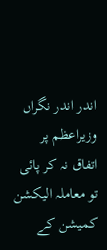اندر اندر نگراں وزیراعظم پر اتفاق نہ کر پائی تو معاملہ الیکشن کمیشن کے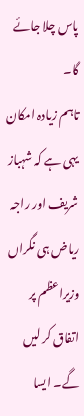پاس چلا جائے گا۔
تاہم زیادہ امکان یہی ہے کہ شہباز شریف اور راجہ ریاض ہی نگراں وزیراعظم پر اتفاق کر لیں گے۔ ایسا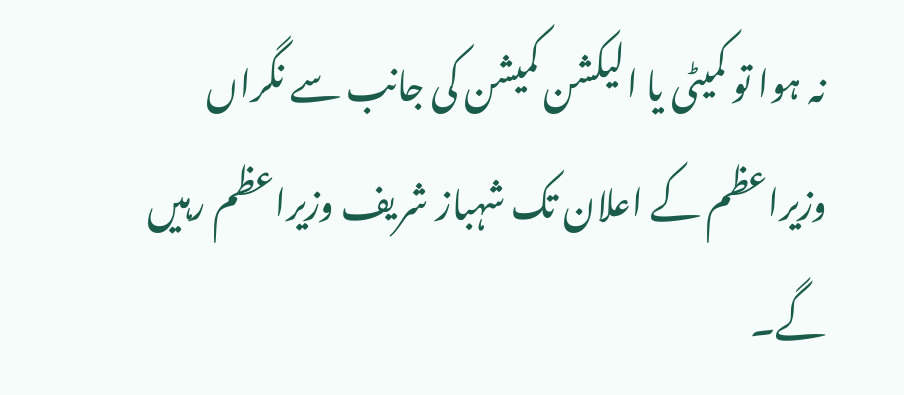نہ ہوا تو کمیٹی یا الیکشن کمیشن کی جانب سے نگراں وزیراعظم کے اعلان تک شہباز شریف وزیراعظم رہیں گے۔